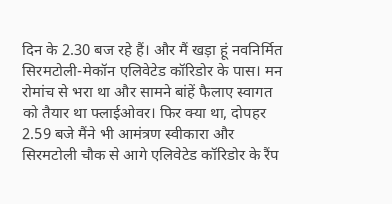दिन के 2.30 बज रहे हैं। और मैं खड़ा हूं नवनिर्मित सिरमटोली-मेकॉन एलिवेटेड कॉरिडोर के पास। मन रोमांच से भरा था और सामने बांहें फैलाए स्वागत को तैयार था फ्लाईओवर। फिर क्या था, दोपहर 2.59 बजे मैंने भी आमंत्रण स्वीकारा और सिरमटोली चौक से आगे एलिवेटेड कॉरिडोर के रैंप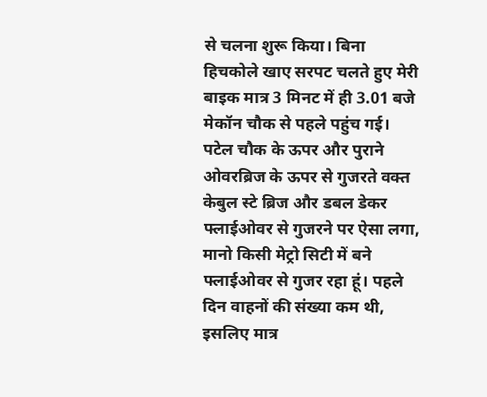से चलना शुरू किया। बिना हिचकोले खाए सरपट चलते हुए मेरी बाइक मात्र 3 मिनट में ही 3.01 बजे मेकॉन चौक से पहले पहुंच गई। पटेल चौक के ऊपर और पुराने ओवरब्रिज के ऊपर से गुजरते वक्त केबुल स्टे ब्रिज और डबल डेकर फ्लाईओवर से गुजरने पर ऐसा लगा, मानो किसी मेट्रो सिटी में बने फ्लाईओवर से गुजर रहा हूं। पहले दिन वाहनों की संख्या कम थी, इसलिए मात्र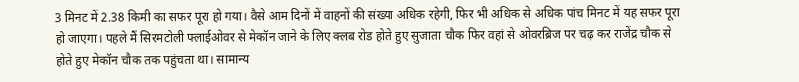3 मिनट में 2.38 किमी का सफर पूरा हो गया। वैसे आम दिनों में वाहनों की संख्या अधिक रहेगी, फिर भी अधिक से अधिक पांच मिनट में यह सफर पूरा हो जाएगा। पहले मैं सिरमटोली फ्लाईओवर से मेकॉन जाने के लिए क्लब रोड होते हुए सुजाता चौक फिर वहां से ओवरब्रिज पर चढ़ कर राजेंद्र चौक से होते हुए मेकॉन चौक तक पहुंचता था। सामान्य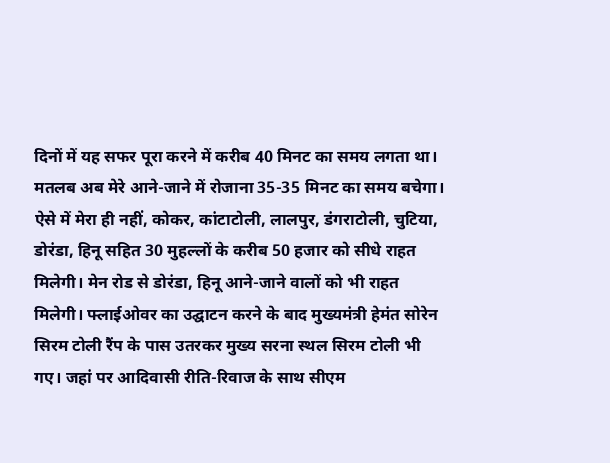दिनों में यह सफर पूरा करने में करीब 40 मिनट का समय लगता था। मतलब अब मेरे आने-जाने में रोजाना 35-35 मिनट का समय बचेगा। ऐसे में मेरा ही नहीं, कोकर, कांटाटोली, लालपुर, डंगराटोली, चुटिया, डोरंडा, हिनू सहित 30 मुहल्लों के करीब 50 हजार को सीधे राहत मिलेगी। मेन रोड से डोरंडा, हिनू आने-जाने वालों को भी राहत मिलेगी। फ्लाईओवर का उद्घाटन करने के बाद मुख्यमंत्री हेमंत सोरेन सिरम टोली रैंप के पास उतरकर मुख्य सरना स्थल सिरम टोली भी गए। जहां पर आदिवासी रीति-रिवाज के साथ सीएम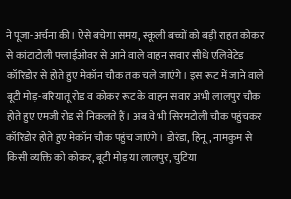ने पूजा-अर्चना की। ऐसे बचेगा समय, स्कूली बच्चों को बड़ी राहत कोकर से कांटाटोली फ्लाईओवर से आने वाले वाहन सवार सीधे एलिवेटेड कॉरिडोर से होते हुए मेकॉन चौक तक चले जाएंगे। इस रूट में जाने वाले बूटी मोड़-बरियातू रोड व कोकर रूट के वाहन सवार अभी लालपुर चौक होते हुए एमजी रोड से निकलते हैं। अब वे भी सिरमटोली चौक पहुंचकर कॉरिडोर होते हुए मेकॉन चौक पहुंच जाएंगे। डोरंडा, हिनू, नामकुम से किसी व्यक्ति को कोकर, बूटी मोड़ या लालपुर, चुटिया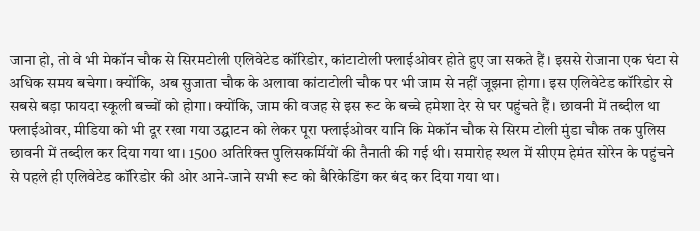जाना हो, तो वे भी मेकॉन चौक से सिरमटोली एलिवेटेड कॉरिडोर, कांटाटोली फ्लाईओवर होते हुए जा सकते हैं। इससे रोजाना एक घंटा से अधिक समय बचेगा। क्योंकि, अब सुजाता चौक के अलावा कांटाटोली चौक पर भी जाम से नहीं जूझना होगा। इस एलिवेटेड कॉरिडोर से सबसे बड़ा फायदा स्कूली बच्चों को होगा। क्योंकि, जाम की वजह से इस रूट के बच्चे हमेशा देर से घर पहुंचते हैं। छावनी में तब्दील था फ्लाईओवर, मीडिया को भी दूर रखा गया उद्घाटन को लेकर पूरा फ्लाईओवर यानि कि मेकॉन चौक से सिरम टोली मुंडा चौक तक पुलिस छावनी में तब्दील कर दिया गया था। 1500 अतिरिक्त पुलिसकर्मियों की तैनाती की गई थी। समारोह स्थल में सीएम हेमंत सोरेन के पहुंचने से पहले ही एलिवेटेड कॉरिडोर की ओर आने-जाने सभी रूट को बैरिकेडिंग कर बंद कर दिया गया था।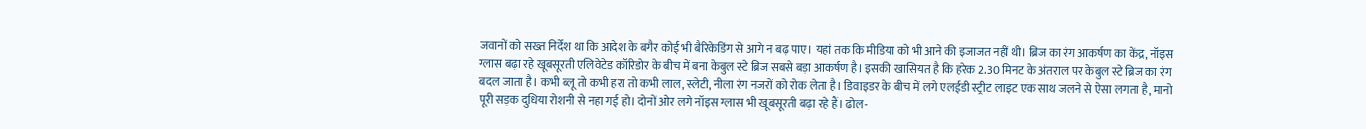जवानों को सख्त निर्देश था कि आदेश के बगैर कोई भी बैरिकेडिंग से आगे न बढ़ पाए। यहां तक कि मीडिया को भी आने की इजाजत नहीं थी। ब्रिज का रंग आकर्षण का केंद्र, नॉइस ग्लास बढ़ा रहे खूबसूरती एलिवेटेड कॉरिडोर के बीच में बना केबुल स्टे ब्रिज सबसे बड़ा आकर्षण है। इसकी खासियत है कि हरेक 2.30 मिनट के अंतराल पर केबुल स्टे ब्रिज का रंग बदल जाता है। कभी ब्लू तो कभी हरा तो कभी लाल, स्लेटी, नीला रंग नजरों को रोक लेता है। डिवाइडर के बीच में लगे एलईडी स्ट्रीट लाइट एक साथ जलने से ऐसा लगता है, मानो पूरी सड़क दुधिया रोशनी से नहा गई हो। दोनों ओर लगे नॉइस ग्लास भी खूबसूरती बढ़ा रहे हैं। ढोल-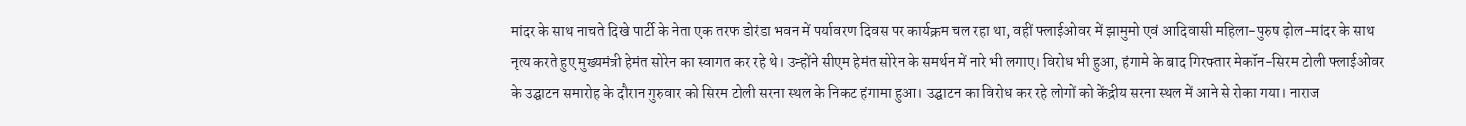मांदर के साथ नाचते दिखे पार्टी के नेता एक तरफ डोरंडा भवन में पर्यावरण दिवस पर कार्यक्रम चल रहा था, वहीं फ्लाईओवर में झामुमो एवं आदिवासी महिला-पुरुष ढ़ोल-मांदर के साथ नृत्य करते हुए मुख्यमंत्री हेमंत सोरेन का स्वागत कर रहे थे। उन्होंने सीएम हेमंत सोरेन के समर्थन में नारे भी लगाए। विरोध भी हुआ, हंगामे के बाद गिरफ्तार मेकॉन-सिरम टोली फ्लाईओवर के उद्घाटन समारोह के दौरान गुरुवार को सिरम टोली सरना स्थल के निकट हंगामा हुआ। उद्घाटन का विरोध कर रहे लोगों को केंद्रीय सरना स्थल में आने से रोका गया। नाराज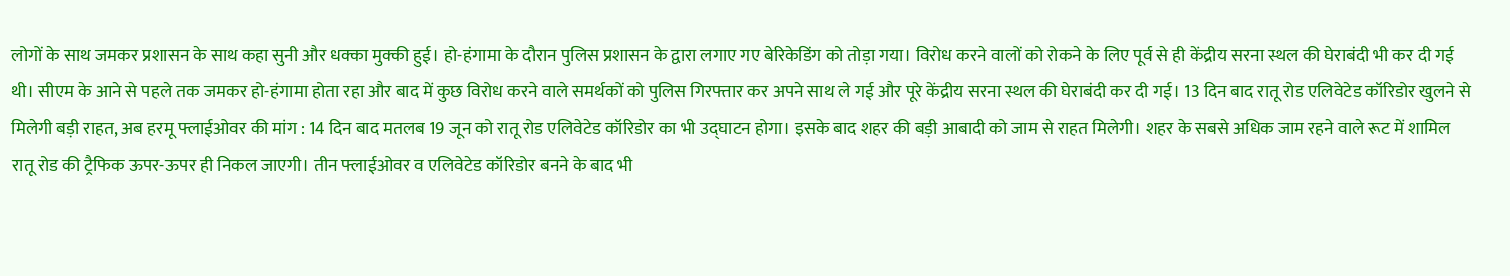लोगों के साथ जमकर प्रशासन के साथ कहा सुनी और धक्का मुक्की हुई। हो-हंगामा के दौरान पुलिस प्रशासन के द्वारा लगाए गए बेरिकेडिंग को तोड़ा गया। विरोध करने वालों को रोकने के लिए पूर्व से ही केंद्रीय सरना स्थल की घेराबंदी भी कर दी गई थी। सीएम के आने से पहले तक जमकर हो-हंगामा होता रहा और बाद में कुछ विरोध करने वाले समर्थकों को पुलिस गिरफ्तार कर अपने साथ ले गई और पूरे केंद्रीय सरना स्थल की घेराबंदी कर दी गई। 13 दिन बाद रातू रोड एलिवेटेड कॉरिडोर खुलने से मिलेगी बड़ी राहत, अब हरमू फ्लाईओवर की मांग : 14 दिन बाद मतलब 19 जून को रातू रोड एलिवेटेड कॉरिडोर का भी उद्घाटन होगा। इसके बाद शहर की बड़ी आबादी को जाम से राहत मिलेगी। शहर के सबसे अधिक जाम रहने वाले रूट में शामिल रातू रोड की ट्रैफिक ऊपर-ऊपर ही निकल जाएगी। तीन फ्लाईओवर व एलिवेटेड कॉरिडोर बनने के बाद भी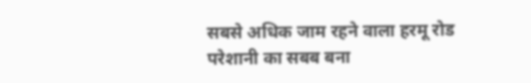सबसे अधिक जाम रहने वाला हरमू रोड परेशानी का सबब बना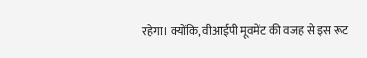रहेगा। क्योंकि, वीआईपी मूवमेंट की वजह से इस रूट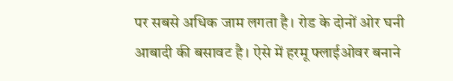पर सबसे अधिक जाम लगता है। रोड के दोनों ओर घनी आबादी की बसावट है। ऐसे में हरमू फ्लाईओवर बनाने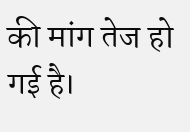की मांग तेज हो गई है।